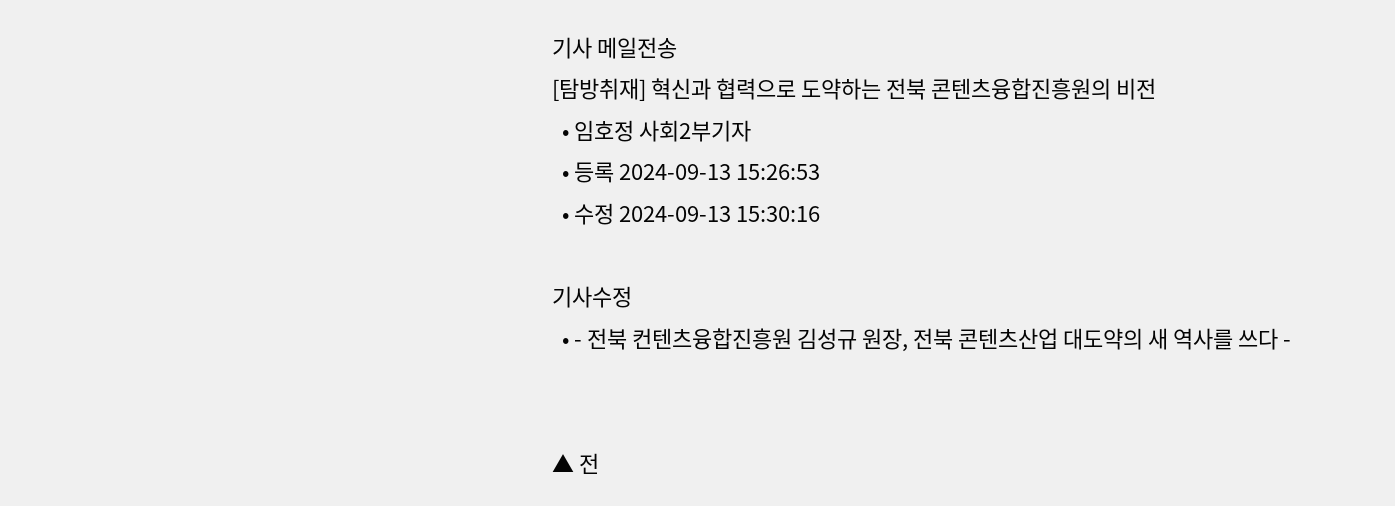기사 메일전송
[탐방취재] 혁신과 협력으로 도약하는 전북 콘텐츠융합진흥원의 비전
  • 임호정 사회2부기자
  • 등록 2024-09-13 15:26:53
  • 수정 2024-09-13 15:30:16

기사수정
  • - 전북 컨텐츠융합진흥원 김성규 원장, 전북 콘텐츠산업 대도약의 새 역사를 쓰다 -


▲ 전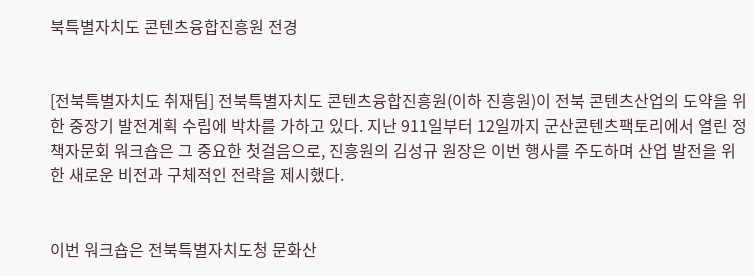북특별자치도 콘텐츠융합진흥원 전경


[전북특별자치도 취재팀] 전북특별자치도 콘텐츠융합진흥원(이하 진흥원)이 전북 콘텐츠산업의 도약을 위한 중장기 발전계획 수립에 박차를 가하고 있다. 지난 911일부터 12일까지 군산콘텐츠팩토리에서 열린 정책자문회 워크숍은 그 중요한 첫걸음으로, 진흥원의 김성규 원장은 이번 행사를 주도하며 산업 발전을 위한 새로운 비전과 구체적인 전략을 제시했다.


이번 워크숍은 전북특별자치도청 문화산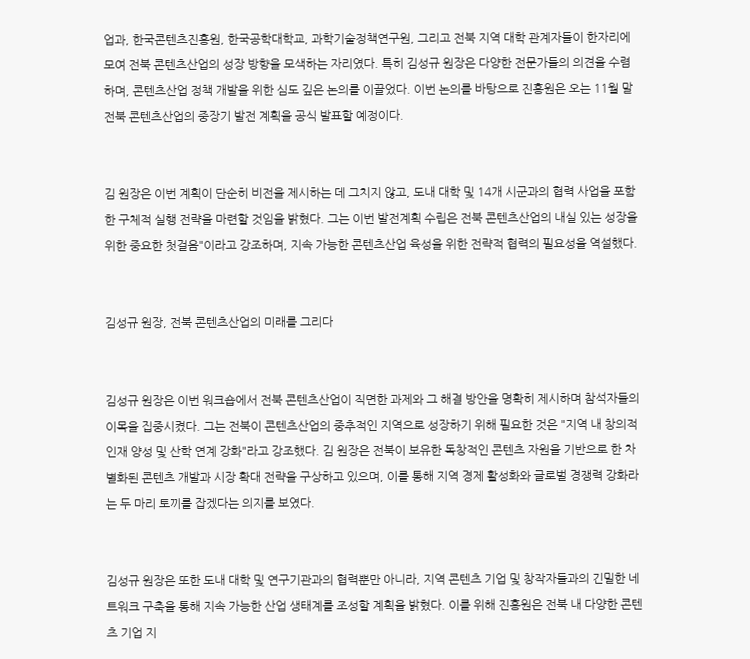업과, 한국콘텐츠진흥원, 한국공학대학교, 과학기술정책연구원, 그리고 전북 지역 대학 관계자들이 한자리에 모여 전북 콘텐츠산업의 성장 방향을 모색하는 자리였다. 특히 김성규 원장은 다양한 전문가들의 의견을 수렴하며, 콘텐츠산업 정책 개발을 위한 심도 깊은 논의를 이끌었다. 이번 논의를 바탕으로 진흥원은 오는 11월 말 전북 콘텐츠산업의 중장기 발전 계획을 공식 발표할 예정이다.


김 원장은 이번 계획이 단순히 비전을 제시하는 데 그치지 않고, 도내 대학 및 14개 시군과의 협력 사업을 포함한 구체적 실행 전략을 마련할 것임을 밝혔다. 그는 이번 발전계획 수립은 전북 콘텐츠산업의 내실 있는 성장을 위한 중요한 첫걸음"이라고 강조하며, 지속 가능한 콘텐츠산업 육성을 위한 전략적 협력의 필요성을 역설했다.


김성규 원장, 전북 콘텐츠산업의 미래를 그리다


김성규 원장은 이번 워크숍에서 전북 콘텐츠산업이 직면한 과제와 그 해결 방안을 명확히 제시하며 참석자들의 이목을 집중시켰다. 그는 전북이 콘텐츠산업의 중추적인 지역으로 성장하기 위해 필요한 것은 "지역 내 창의적 인재 양성 및 산학 연계 강화"라고 강조했다. 김 원장은 전북이 보유한 독창적인 콘텐츠 자원을 기반으로 한 차별화된 콘텐츠 개발과 시장 확대 전략을 구상하고 있으며, 이를 통해 지역 경제 활성화와 글로벌 경쟁력 강화라는 두 마리 토끼를 잡겠다는 의지를 보였다.


김성규 원장은 또한 도내 대학 및 연구기관과의 협력뿐만 아니라, 지역 콘텐츠 기업 및 창작자들과의 긴밀한 네트워크 구축을 통해 지속 가능한 산업 생태계를 조성할 계획을 밝혔다. 이를 위해 진흥원은 전북 내 다양한 콘텐츠 기업 지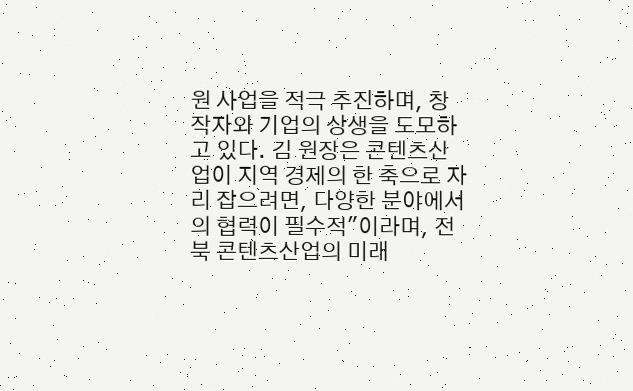원 사업을 적극 추진하며, 창작자와 기업의 상생을 도모하고 있다. 김 원장은 콘텐츠산업이 지역 경제의 한 축으로 자리 잡으려면, 다양한 분야에서의 협력이 필수적"이라며, 전북 콘텐츠산업의 미래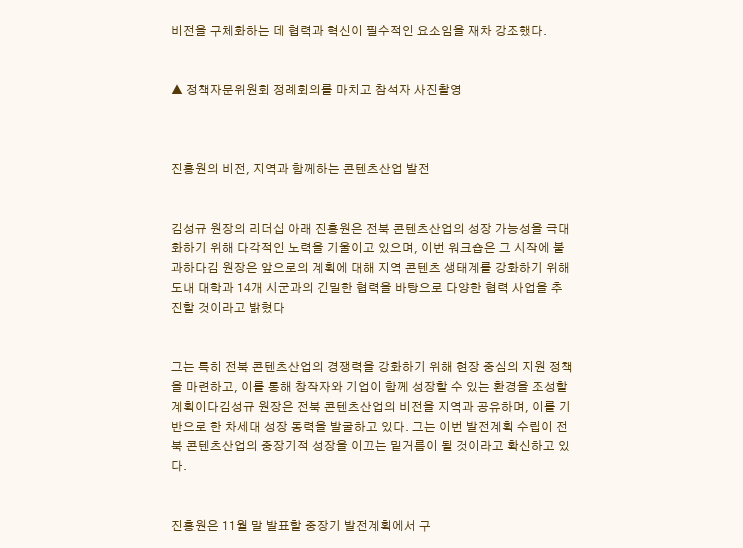비전을 구체화하는 데 협력과 혁신이 필수적인 요소임을 재차 강조했다.


▲ 정책자문위원회 정례회의를 마치고 참석자 사진촬영



진흥원의 비전, 지역과 함께하는 콘텐츠산업 발전


김성규 원장의 리더십 아래 진흥원은 전북 콘텐츠산업의 성장 가능성을 극대화하기 위해 다각적인 노력을 기울이고 있으며, 이번 워크숍은 그 시작에 불과하다김 원장은 앞으로의 계획에 대해 지역 콘텐츠 생태계를 강화하기 위해 도내 대학과 14개 시군과의 긴밀한 협력을 바탕으로 다양한 협력 사업을 추진할 것이라고 밝혔다


그는 특히 전북 콘텐츠산업의 경쟁력을 강화하기 위해 현장 중심의 지원 정책을 마련하고, 이를 통해 창작자와 기업이 함께 성장할 수 있는 환경을 조성할 계획이다김성규 원장은 전북 콘텐츠산업의 비전을 지역과 공유하며, 이를 기반으로 한 차세대 성장 동력을 발굴하고 있다. 그는 이번 발전계획 수립이 전북 콘텐츠산업의 중장기적 성장을 이끄는 밑거름이 될 것이라고 확신하고 있다.


진흥원은 11월 말 발표할 중장기 발전계획에서 구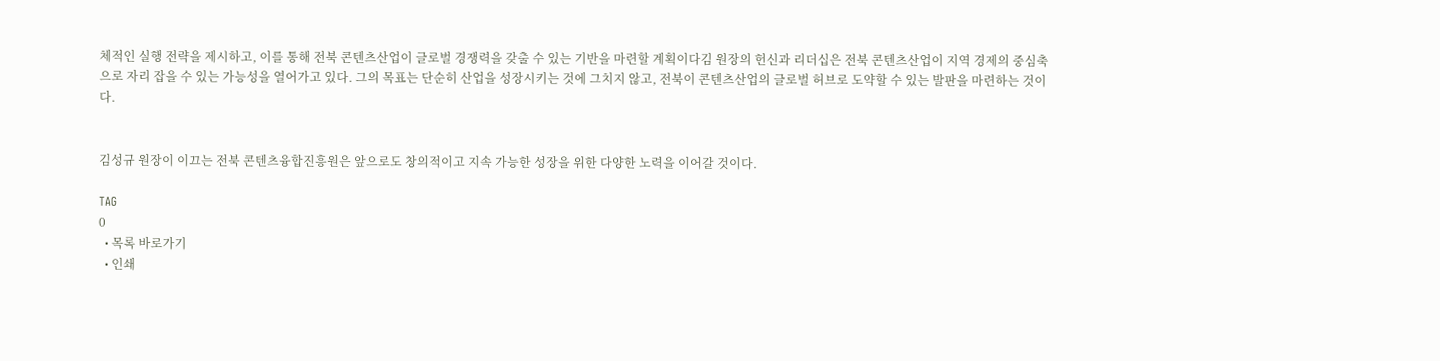체적인 실행 전략을 제시하고, 이를 통해 전북 콘텐츠산업이 글로벌 경쟁력을 갖출 수 있는 기반을 마련할 계획이다김 원장의 헌신과 리더십은 전북 콘텐츠산업이 지역 경제의 중심축으로 자리 잡을 수 있는 가능성을 열어가고 있다. 그의 목표는 단순히 산업을 성장시키는 것에 그치지 않고, 전북이 콘텐츠산업의 글로벌 허브로 도약할 수 있는 발판을 마련하는 것이다.


김성규 원장이 이끄는 전북 콘텐츠융합진흥원은 앞으로도 창의적이고 지속 가능한 성장을 위한 다양한 노력을 이어갈 것이다.

TAG
0
  • 목록 바로가기
  • 인쇄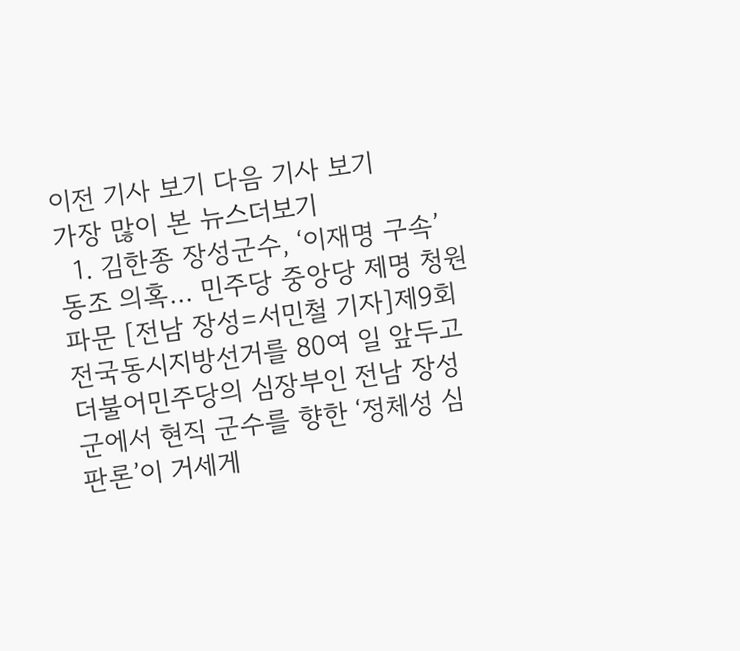이전 기사 보기 다음 기사 보기
가장 많이 본 뉴스더보기
  1. 김한종 장성군수, ‘이재명 구속’ 동조 의혹... 민주당 중앙당 제명 청원 파문 [전남 장성=서민철 기자]제9회 전국동시지방선거를 80여 일 앞두고 더불어민주당의 심장부인 전남 장성군에서 현직 군수를 향한 ‘정체성 심판론’이 거세게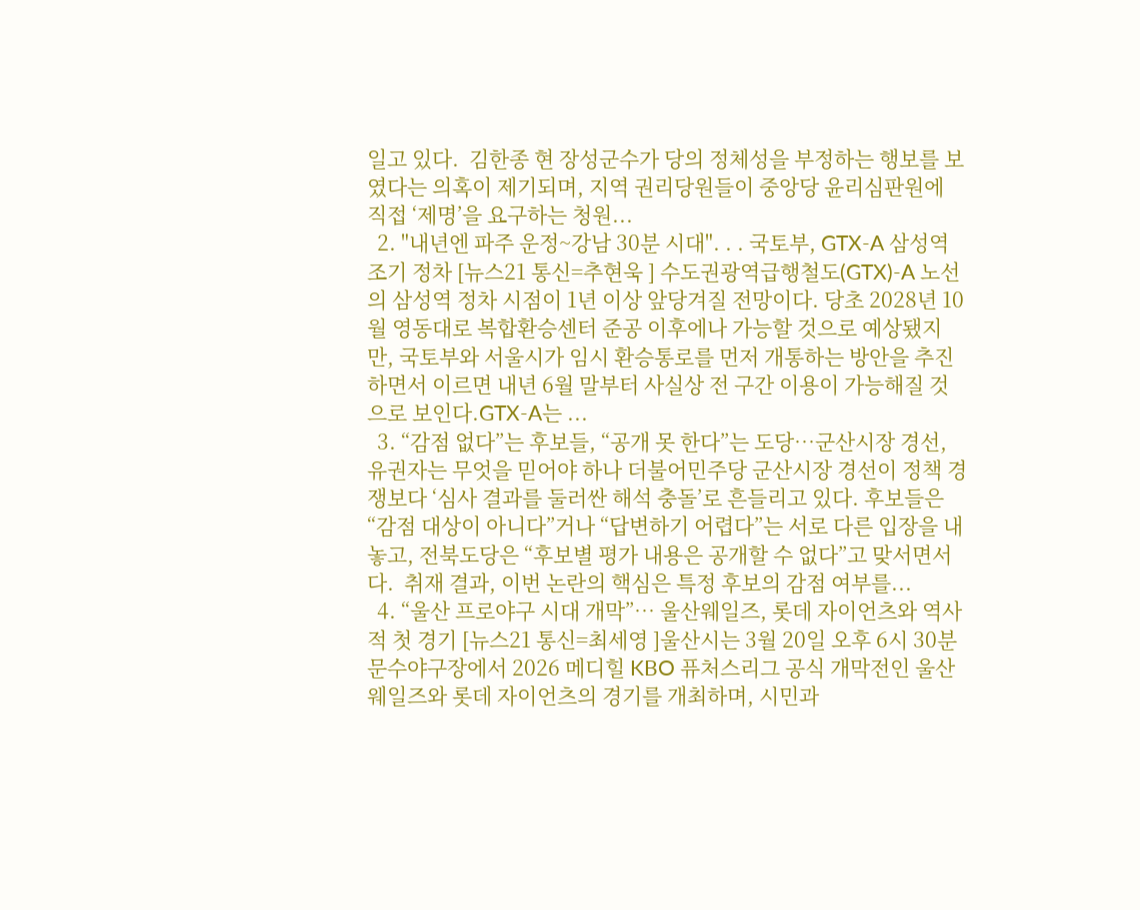일고 있다.  김한종 현 장성군수가 당의 정체성을 부정하는 행보를 보였다는 의혹이 제기되며, 지역 권리당원들이 중앙당 윤리심판원에 직접 ‘제명’을 요구하는 청원...
  2. "내년엔 파주 운정~강남 30분 시대". . . 국토부, GTX-A 삼성역 조기 정차 [뉴스21 통신=추현욱 ] 수도권광역급행철도(GTX)-A 노선의 삼성역 정차 시점이 1년 이상 앞당겨질 전망이다. 당초 2028년 10월 영동대로 복합환승센터 준공 이후에나 가능할 것으로 예상됐지만, 국토부와 서울시가 임시 환승통로를 먼저 개통하는 방안을 추진하면서 이르면 내년 6월 말부터 사실상 전 구간 이용이 가능해질 것으로 보인다.GTX-A는 ...
  3. “감점 없다”는 후보들, “공개 못 한다”는 도당…군산시장 경선, 유권자는 무엇을 믿어야 하나 더불어민주당 군산시장 경선이 정책 경쟁보다 ‘심사 결과를 둘러싼 해석 충돌’로 흔들리고 있다. 후보들은 “감점 대상이 아니다”거나 “답변하기 어렵다”는 서로 다른 입장을 내놓고, 전북도당은 “후보별 평가 내용은 공개할 수 없다”고 맞서면서다.  취재 결과, 이번 논란의 핵심은 특정 후보의 감점 여부를...
  4. “울산 프로야구 시대 개막”… 울산웨일즈, 롯데 자이언츠와 역사적 첫 경기 [뉴스21 통신=최세영 ]울산시는 3월 20일 오후 6시 30분 문수야구장에서 2026 메디힐 KBO 퓨처스리그 공식 개막전인 울산웨일즈와 롯데 자이언츠의 경기를 개최하며, 시민과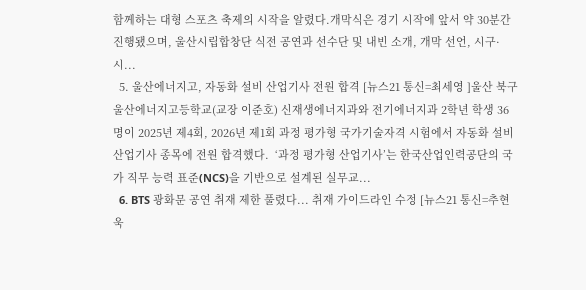함께하는 대형 스포츠 축제의 시작을 알렸다.개막식은 경기 시작에 앞서 약 30분간 진행됐으며, 울산시립합창단 식전 공연과 선수단 및 내빈 소개, 개막 선언, 시구·시...
  5. 울산에너지고, 자동화 설비 산업기사 전원 합격 [뉴스21 통신=최세영 ]울산 북구 울산에너지고등학교(교장 이준호) 신재생에너지과와 전기에너지과 2학년 학생 36명이 2025년 제4회, 2026년 제1회 과정 평가형 국가기술자격 시험에서 자동화 설비 산업기사 종목에 전원 합격했다.  ‘과정 평가형 산업기사’는 한국산업인력공단의 국가 직무 능력 표준(NCS)을 기반으로 설계된 실무교...
  6. BTS 광화문 공연 취재 제한 풀렸다... 취재 가이드라인 수정 [뉴스21 통신=추현욱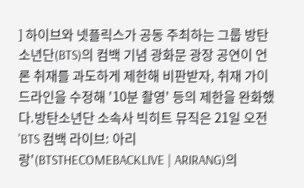] 하이브와 넷플릭스가 공동 주최하는 그룹 방탄소년단(BTS)의 컴백 기념 광화문 광장 공연이 언론 취재를 과도하게 제한해 비판받자, 취재 가이드라인을 수정해 '10분 촬영' 등의 제한을 완화했다.방탄소년단 소속사 빅히트 뮤직은 21일 오전 'BTS 컴백 라이브: 아리랑'(BTSTHECOMEBACKLIVE | ARIRANG)의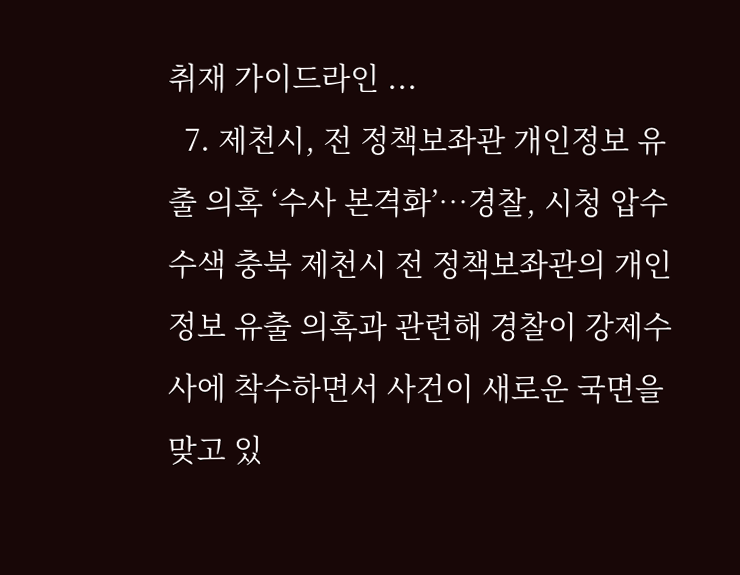취재 가이드라인 ...
  7. 제천시, 전 정책보좌관 개인정보 유출 의혹 ‘수사 본격화’…경찰, 시청 압수수색 충북 제천시 전 정책보좌관의 개인정보 유출 의혹과 관련해 경찰이 강제수사에 착수하면서 사건이 새로운 국면을 맞고 있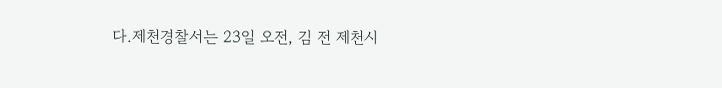다.제천경찰서는 23일 오전, 김 전 제천시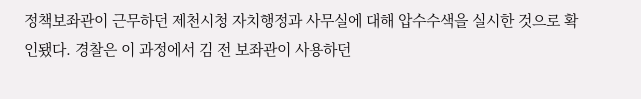정책보좌관이 근무하던 제천시청 자치행정과 사무실에 대해 압수수색을 실시한 것으로 확인됐다. 경찰은 이 과정에서 김 전 보좌관이 사용하던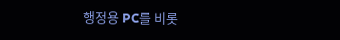행정용 PC를 비롯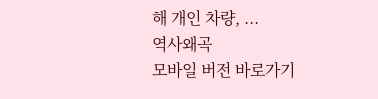해 개인 차량, ...
역사왜곡
모바일 버전 바로가기